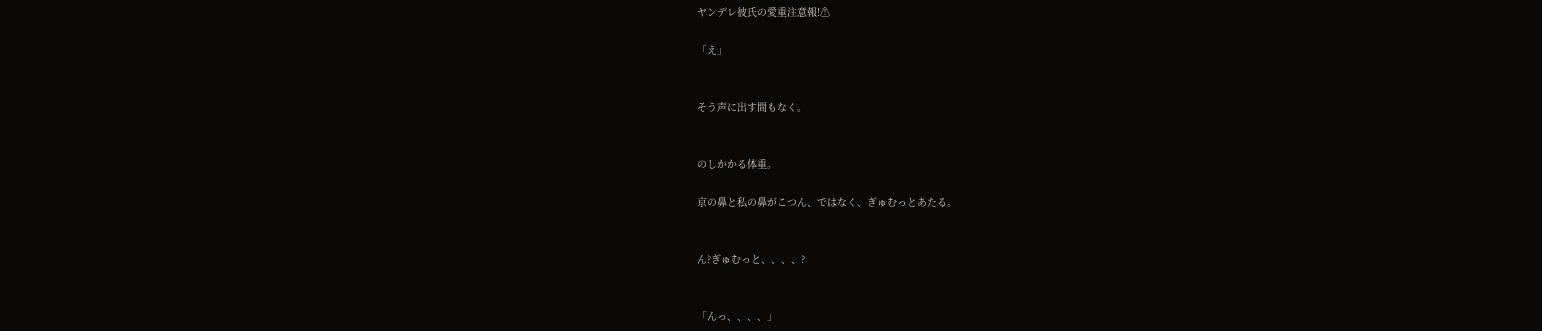ヤンデレ彼氏の愛重注意報!⚠

「え」


そう声に出す間もなく。


のしかかる体重。

京の鼻と私の鼻がこつん、ではなく、ぎゅむっとあたる。


ん?ぎゅむっと、、、、?


「んっ、、、、」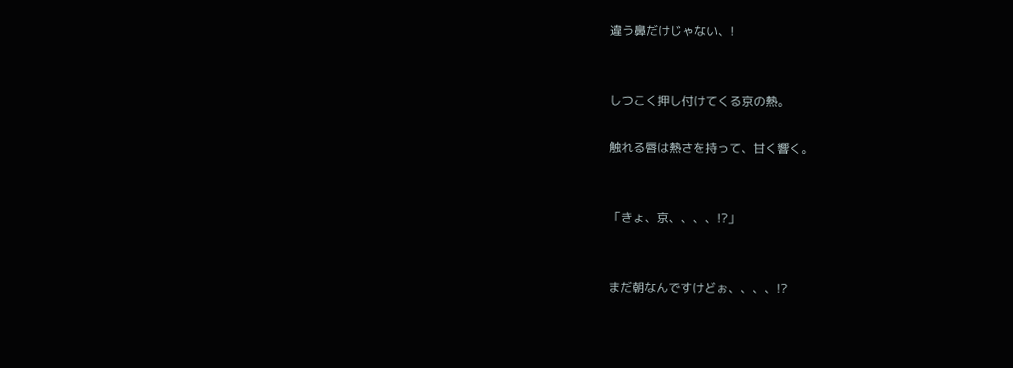違う鼻だけじゃない、!


しつこく押し付けてくる京の熱。

触れる唇は熱さを持って、甘く響く。


「きょ、京、、、、!?」


まだ朝なんですけどぉ、、、、!?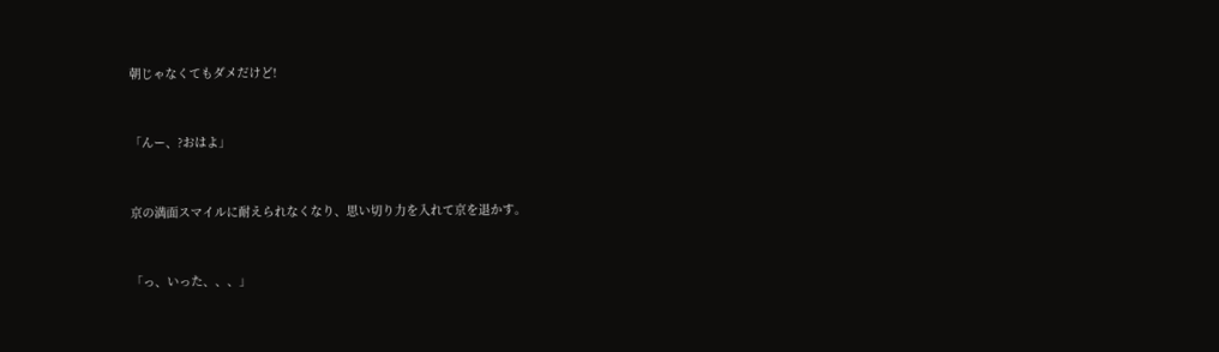朝じゃなくてもダメだけど!


「んー、?おはよ」


京の満面スマイルに耐えられなくなり、思い切り力を入れて京を退かす。


「っ、いった、、、」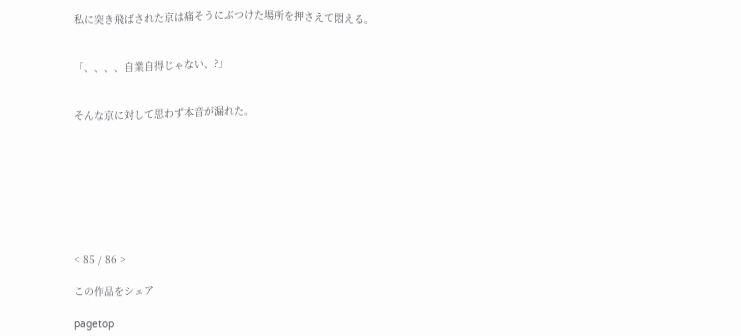私に突き飛ばされた京は痛そうにぶつけた場所を押さえて悶える。


「、、、、自業自得じゃない、?」


そんな京に対して思わず本音が漏れた。








< 85 / 86 >

この作品をシェア

pagetop